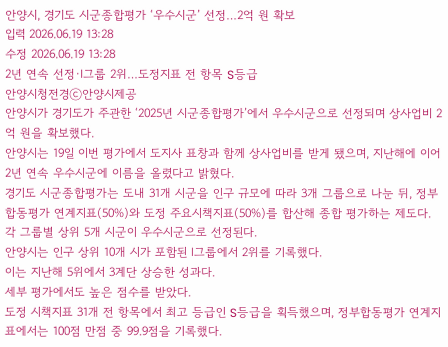안양시, 경기도 시군종합평가 ‘우수시군’ 선정…2억 원 확보
입력 2026.06.19 13:28
수정 2026.06.19 13:28
2년 연속 선정·Ⅰ그룹 2위…도정지표 전 항목 S등급
안양시청전경ⓒ안양시제공
안양시가 경기도가 주관한 ‘2025년 시군종합평가’에서 우수시군으로 선정되며 상사업비 2억 원을 확보했다.
안양시는 19일 이번 평가에서 도지사 표창과 함께 상사업비를 받게 됐으며, 지난해에 이어 2년 연속 우수시군에 이름을 올렸다고 밝혔다.
경기도 시군종합평가는 도내 31개 시군을 인구 규모에 따라 3개 그룹으로 나눈 뒤, 정부합동평가 연계지표(50%)와 도정 주요시책지표(50%)를 합산해 종합 평가하는 제도다.
각 그룹별 상위 5개 시군이 우수시군으로 선정된다.
안양시는 인구 상위 10개 시가 포함된 Ⅰ그룹에서 2위를 기록했다.
이는 지난해 5위에서 3계단 상승한 성과다.
세부 평가에서도 높은 점수를 받았다.
도정 시책지표 31개 전 항목에서 최고 등급인 S등급을 획득했으며, 정부합동평가 연계지표에서는 100점 만점 중 99.9점을 기록했다.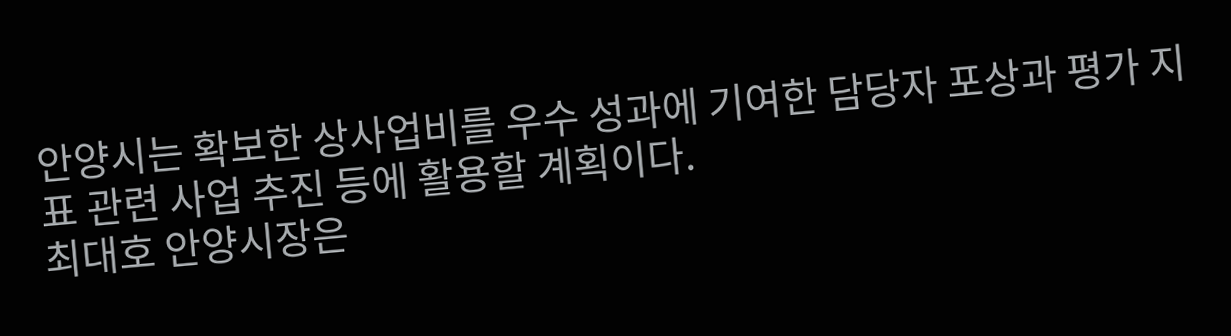안양시는 확보한 상사업비를 우수 성과에 기여한 담당자 포상과 평가 지표 관련 사업 추진 등에 활용할 계획이다.
최대호 안양시장은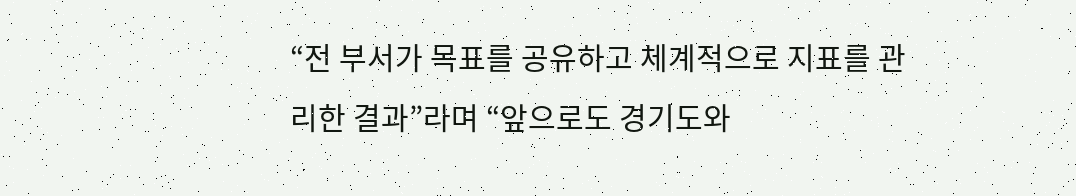“전 부서가 목표를 공유하고 체계적으로 지표를 관리한 결과”라며 “앞으로도 경기도와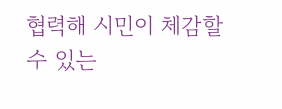협력해 시민이 체감할 수 있는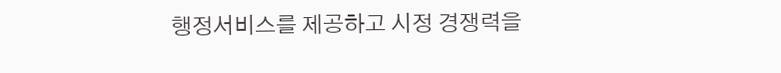행정서비스를 제공하고 시정 경쟁력을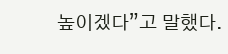높이겠다”고 말했다.